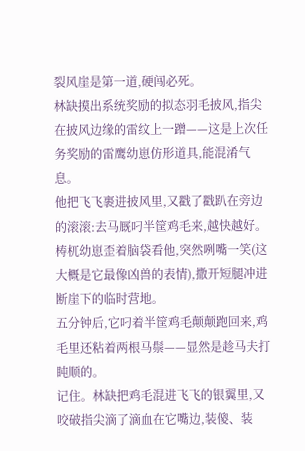裂风崖是第一道,硬闯必死。
林缺摸出系统奖励的拟态羽毛披风,指尖在披风边缘的雷纹上一蹭——这是上次任务奖励的雷鹰幼崽仿形道具,能混淆气息。
他把飞飞裹进披风里,又戳了戳趴在旁边的滚滚:去马厩叼半筐鸡毛来,越快越好。
梼杌幼崽歪着脑袋看他,突然咧嘴一笑(这大概是它最像凶兽的表情),撒开短腿冲进断崖下的临时营地。
五分钟后,它叼着半筐鸡毛颠颠跑回来,鸡毛里还粘着两根马鬃——显然是趁马夫打盹顺的。
记住。林缺把鸡毛混进飞飞的银翼里,又咬破指尖滴了滴血在它嘴边,装傻、装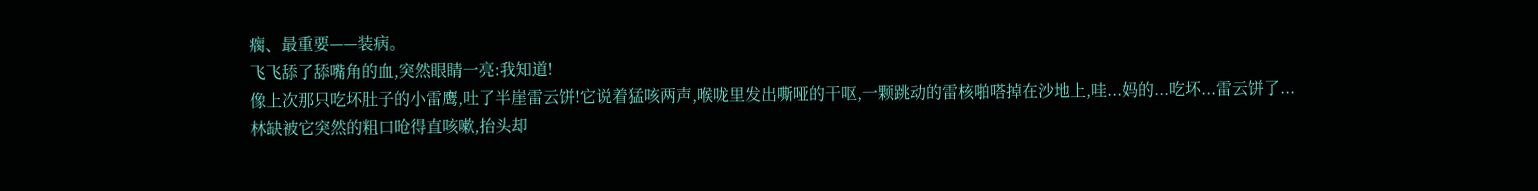瘸、最重要——装病。
飞飞舔了舔嘴角的血,突然眼睛一亮:我知道!
像上次那只吃坏肚子的小雷鹰,吐了半崖雷云饼!它说着猛咳两声,喉咙里发出嘶哑的干呕,一颗跳动的雷核啪嗒掉在沙地上,哇...妈的...吃坏...雷云饼了...
林缺被它突然的粗口呛得直咳嗽,抬头却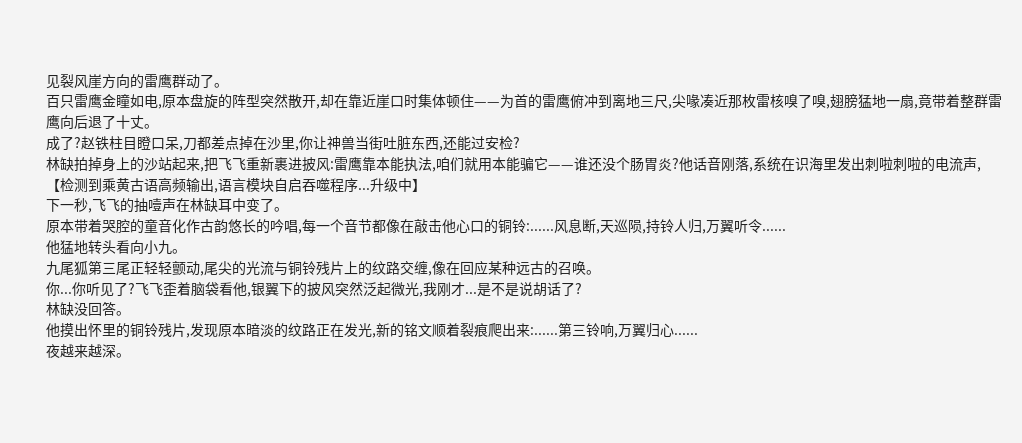见裂风崖方向的雷鹰群动了。
百只雷鹰金瞳如电,原本盘旋的阵型突然散开,却在靠近崖口时集体顿住——为首的雷鹰俯冲到离地三尺,尖喙凑近那枚雷核嗅了嗅,翅膀猛地一扇,竟带着整群雷鹰向后退了十丈。
成了?赵铁柱目瞪口呆,刀都差点掉在沙里,你让神兽当街吐脏东西,还能过安检?
林缺拍掉身上的沙站起来,把飞飞重新裹进披风:雷鹰靠本能执法,咱们就用本能骗它——谁还没个肠胃炎?他话音刚落,系统在识海里发出刺啦刺啦的电流声,【检测到乘黄古语高频输出,语言模块自启吞噬程序...升级中】
下一秒,飞飞的抽噎声在林缺耳中变了。
原本带着哭腔的童音化作古韵悠长的吟唱,每一个音节都像在敲击他心口的铜铃:......风息断,天巡陨,持铃人归,万翼听令......
他猛地转头看向小九。
九尾狐第三尾正轻轻颤动,尾尖的光流与铜铃残片上的纹路交缠,像在回应某种远古的召唤。
你...你听见了?飞飞歪着脑袋看他,银翼下的披风突然泛起微光,我刚才...是不是说胡话了?
林缺没回答。
他摸出怀里的铜铃残片,发现原本暗淡的纹路正在发光,新的铭文顺着裂痕爬出来:......第三铃响,万翼归心......
夜越来越深。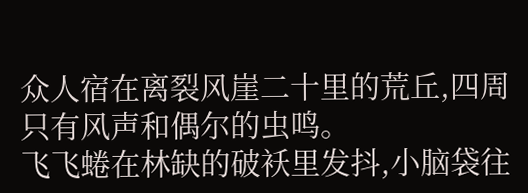众人宿在离裂风崖二十里的荒丘,四周只有风声和偶尔的虫鸣。
飞飞蜷在林缺的破袄里发抖,小脑袋往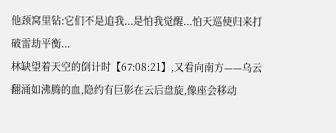他颈窝里钻:它们不是追我...是怕我觉醒...怕天巡使归来打破雷劫平衡...
林缺望着天空的倒计时【67:08:21】,又看向南方——乌云翻涌如沸腾的血,隐约有巨影在云后盘旋,像座会移动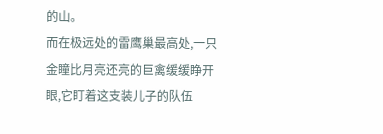的山。
而在极远处的雷鹰巢最高处,一只金瞳比月亮还亮的巨禽缓缓睁开眼,它盯着这支装儿子的队伍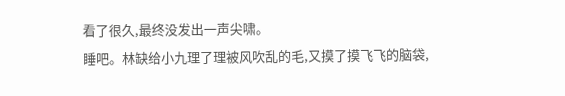看了很久,最终没发出一声尖啸。
睡吧。林缺给小九理了理被风吹乱的毛,又摸了摸飞飞的脑袋,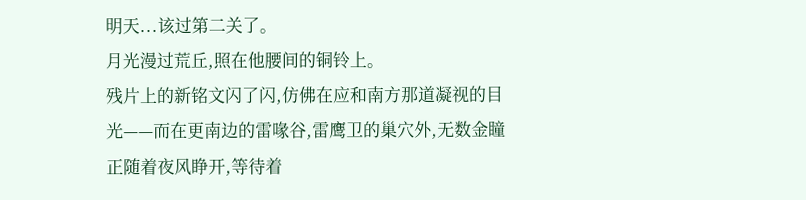明天...该过第二关了。
月光漫过荒丘,照在他腰间的铜铃上。
残片上的新铭文闪了闪,仿佛在应和南方那道凝视的目光——而在更南边的雷喙谷,雷鹰卫的巢穴外,无数金瞳正随着夜风睁开,等待着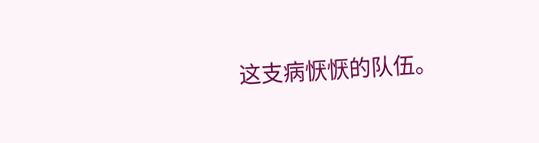这支病恹恹的队伍。